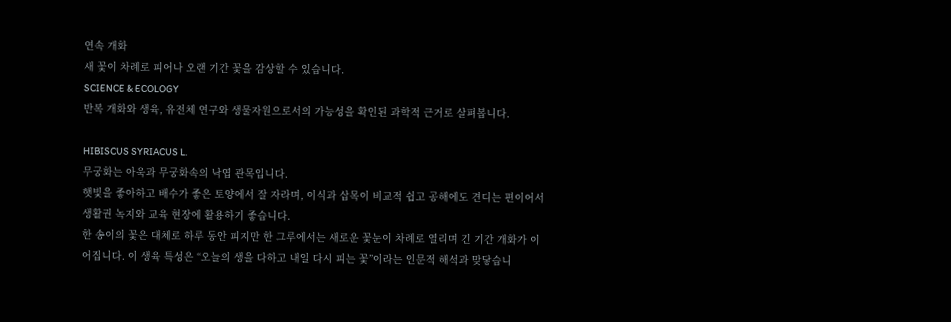연속 개화
새 꽃이 차례로 피어나 오랜 기간 꽃을 감상할 수 있습니다.
SCIENCE & ECOLOGY
반복 개화와 생육, 유전체 연구와 생물자원으로서의 가능성을 확인된 과학적 근거로 살펴봅니다.

HIBISCUS SYRIACUS L.
무궁화는 아욱과 무궁화속의 낙엽 관목입니다.
햇빛을 좋아하고 배수가 좋은 토양에서 잘 자라며, 이식과 삽목이 비교적 쉽고 공해에도 견디는 편이어서 생활권 녹지와 교육 현장에 활용하기 좋습니다.
한 송이의 꽃은 대체로 하루 동안 피지만 한 그루에서는 새로운 꽃눈이 차례로 열리며 긴 기간 개화가 이어집니다. 이 생육 특성은 “오늘의 생을 다하고 내일 다시 피는 꽃”이라는 인문적 해석과 맞닿습니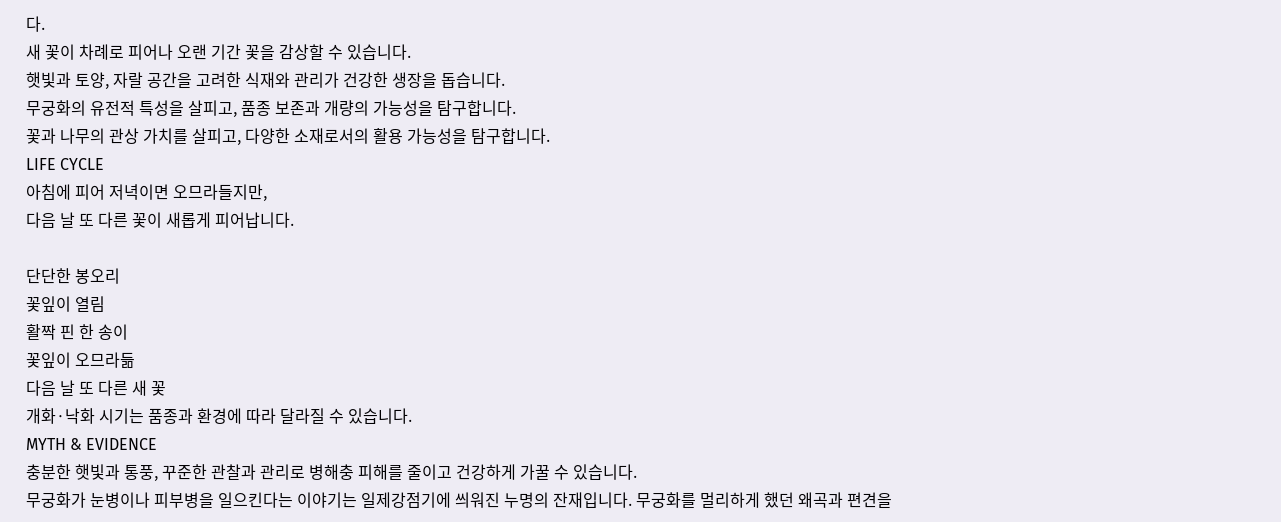다.
새 꽃이 차례로 피어나 오랜 기간 꽃을 감상할 수 있습니다.
햇빛과 토양, 자랄 공간을 고려한 식재와 관리가 건강한 생장을 돕습니다.
무궁화의 유전적 특성을 살피고, 품종 보존과 개량의 가능성을 탐구합니다.
꽃과 나무의 관상 가치를 살피고, 다양한 소재로서의 활용 가능성을 탐구합니다.
LIFE CYCLE
아침에 피어 저녁이면 오므라들지만,
다음 날 또 다른 꽃이 새롭게 피어납니다.

단단한 봉오리
꽃잎이 열림
활짝 핀 한 송이
꽃잎이 오므라듦
다음 날 또 다른 새 꽃
개화·낙화 시기는 품종과 환경에 따라 달라질 수 있습니다.
MYTH & EVIDENCE
충분한 햇빛과 통풍, 꾸준한 관찰과 관리로 병해충 피해를 줄이고 건강하게 가꿀 수 있습니다.
무궁화가 눈병이나 피부병을 일으킨다는 이야기는 일제강점기에 씌워진 누명의 잔재입니다. 무궁화를 멀리하게 했던 왜곡과 편견을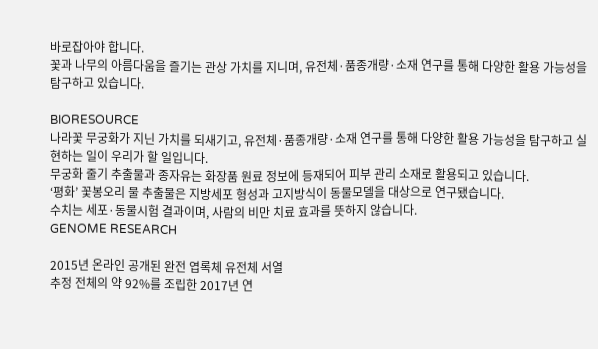바로잡아야 합니다.
꽃과 나무의 아름다움을 즐기는 관상 가치를 지니며, 유전체·품종개량·소재 연구를 통해 다양한 활용 가능성을 탐구하고 있습니다.

BIORESOURCE
나라꽃 무궁화가 지닌 가치를 되새기고, 유전체·품종개량·소재 연구를 통해 다양한 활용 가능성을 탐구하고 실현하는 일이 우리가 할 일입니다.
무궁화 줄기 추출물과 종자유는 화장품 원료 정보에 등재되어 피부 관리 소재로 활용되고 있습니다.
‘평화’ 꽃봉오리 물 추출물은 지방세포 형성과 고지방식이 동물모델을 대상으로 연구됐습니다.
수치는 세포·동물시험 결과이며, 사람의 비만 치료 효과를 뜻하지 않습니다.
GENOME RESEARCH

2015년 온라인 공개된 완전 엽록체 유전체 서열
추정 전체의 약 92%를 조립한 2017년 연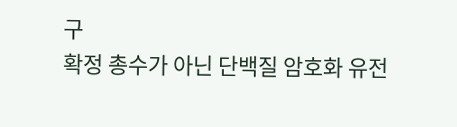구
확정 총수가 아닌 단백질 암호화 유전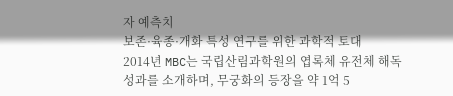자 예측치
보존·육종·개화 특성 연구를 위한 과학적 토대
2014년 MBC는 국립산림과학원의 엽록체 유전체 해독 성과를 소개하며, 무궁화의 등장을 약 1억 5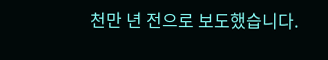천만 년 전으로 보도했습니다.